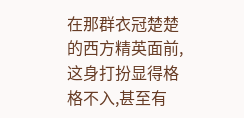在那群衣冠楚楚的西方精英面前,这身打扮显得格格不入,甚至有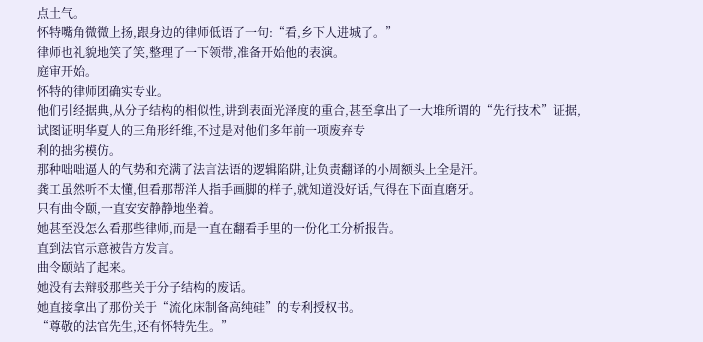点土气。
怀特嘴角微微上扬,跟身边的律师低语了一句:“看,乡下人进城了。”
律师也礼貌地笑了笑,整理了一下领带,准备开始他的表演。
庭审开始。
怀特的律师团确实专业。
他们引经据典,从分子结构的相似性,讲到表面光泽度的重合,甚至拿出了一大堆所谓的“先行技术”证据,试图证明华夏人的三角形纤维,不过是对他们多年前一项废弃专
利的拙劣模仿。
那种咄咄逼人的气势和充满了法言法语的逻辑陷阱,让负责翻译的小周额头上全是汗。
龚工虽然听不太懂,但看那帮洋人指手画脚的样子,就知道没好话,气得在下面直磨牙。
只有曲令颐,一直安安静静地坐着。
她甚至没怎么看那些律师,而是一直在翻看手里的一份化工分析报告。
直到法官示意被告方发言。
曲令颐站了起来。
她没有去辩驳那些关于分子结构的废话。
她直接拿出了那份关于“流化床制备高纯硅”的专利授权书。
“尊敬的法官先生,还有怀特先生。”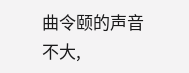曲令颐的声音不大,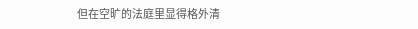但在空旷的法庭里显得格外清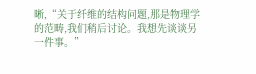晰,“关于纤维的结构问题,那是物理学的范畴,我们稍后讨论。我想先谈谈另一件事。”